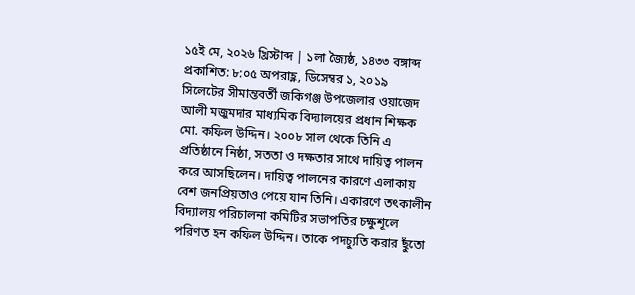১৫ই মে, ২০২৬ খ্রিস্টাব্দ | ১লা জ্যৈষ্ঠ, ১৪৩৩ বঙ্গাব্দ
প্রকাশিত: ৮:০৫ অপরাহ্ণ, ডিসেম্বর ১, ২০১৯
সিলেটের সীমান্তবর্তী জকিগঞ্জ উপজেলার ওয়াজেদ আলী মজুমদার মাধ্যমিক বিদ্যালয়ের প্রধান শিক্ষক মো. কফিল উদ্দিন। ২০০৮ সাল থেকে তিনি এ প্রতিষ্ঠানে নিষ্ঠা, সততা ও দক্ষতার সাথে দায়িত্ব পালন করে আসছিলেন। দায়িত্ব পালনের কারণে এলাকায় বেশ জনপ্রিয়তাও পেয়ে যান তিনি। একারণে তৎকালীন বিদ্যালয় পরিচালনা কমিটির সভাপতির চক্ষুশূলে পরিণত হন কফিল উদ্দিন। তাকে পদচ্যুতি করার ছুঁতো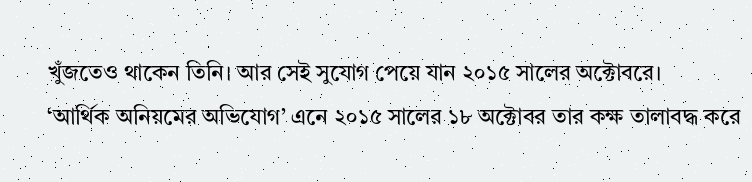খুঁজতেও থাকেন তিনি। আর সেই সুযোগ পেয়ে যান ২০১৫ সালের অক্টোবরে।
‘আর্থিক অনিয়মের অভিযোগ’ এনে ২০১৫ সালের ১৮ অক্টোবর তার কক্ষ তালাবদ্ধ করে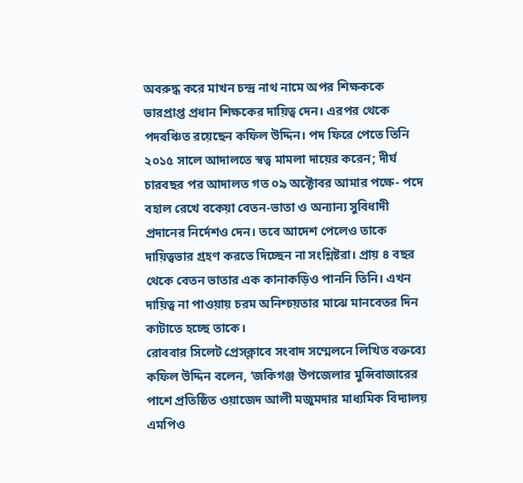অবরুদ্ধ করে মাখন চন্দ্র নাথ নামে অপর শিক্ষককে ভারপ্রাপ্ত প্রধান শিক্ষকের দায়িত্ব দেন। এরপর থেকে পদবঞ্চিত রয়েছেন কফিল উদ্দিন। পদ ফিরে পেতে তিনি ২০১৫ সালে আদালতে স্বত্ব মামলা দায়ের করেন; দীর্ঘ চারবছর পর আদালত গত ০৯ অক্টোবর আমার পক্ষে- পদে বহাল রেখে বকেয়া বেতন-ভাতা ও অন্যান্য সুবিধাদী প্রদানের নির্দেশও দেন। তবে আদেশ পেলেও তাকে দায়িত্বভার গ্রহণ করতে দিচ্ছেন না সংশ্লিষ্টরা। প্রায় ৪ বছর থেকে বেতন ভাতার এক কানাকড়িও পাননি তিনি। এখন দায়িত্ব না পাওয়ায় চরম অনিশ্চয়তার মাঝে মানবেতর দিন কাটাতে হচ্ছে তাকে।
রোববার সিলেট প্রেসক্লাবে সংবাদ সম্মেলনে লিখিত বক্তব্যে কফিল উদ্দিন বলেন, ‘জকিগঞ্জ উপজেলার মুন্সিবাজারের পাশে প্রতিষ্ঠিত ওয়াজেদ আলী মজুমদার মাধ্যমিক বিদ্যালয় এমপিও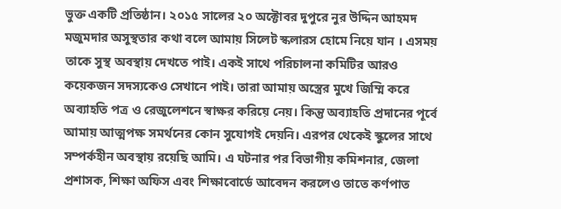ভুক্ত একটি প্রতিষ্ঠান। ২০১৫ সালের ২০ অক্টোবর দুপুরে নুর উদ্দিন আহমদ মজুমদার অসুস্থতার কথা বলে আমায় সিলেট স্কলারস হোমে নিয়ে যান । এসময় তাকে সুস্থ অবস্থায় দেখতে পাই। একই সাথে পরিচালনা কমিটির আরও কয়েকজন সদস্যকেও সেখানে পাই। তারা আমায় অস্ত্রের মুখে জিম্মি করে অব্যাহতি পত্র ও রেজুলেশনে স্বাক্ষর করিয়ে নেয়। কিন্তু অব্যাহতি প্রদানের পূর্বে আমায় আত্মপক্ষ সমর্থনের কোন সুযোগই দেয়নি। এরপর থেকেই স্কুলের সাথে সম্পর্কহীন অবস্থায় রয়েছি আমি। এ ঘটনার পর বিভাগীয় কমিশনার, জেলা প্রশাসক, শিক্ষা অফিস এবং শিক্ষাবোর্ডে আবেদন করলেও তাতে কর্ণপাত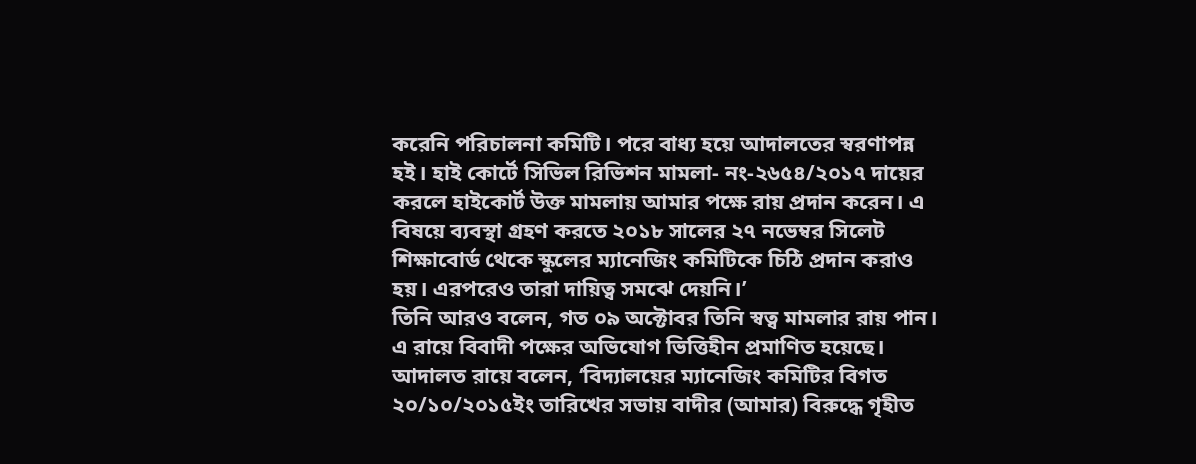করেনি পরিচালনা কমিটি। পরে বাধ্য হয়ে আদালতের স্বরণাপন্ন হই। হাই কোর্টে সিভিল রিভিশন মামলা- নং-২৬৫৪/২০১৭ দায়ের করলে হাইকোর্ট উক্ত মামলায় আমার পক্ষে রায় প্রদান করেন। এ বিষয়ে ব্যবস্থা গ্রহণ করতে ২০১৮ সালের ২৭ নভেম্বর সিলেট শিক্ষাবোর্ড থেকে স্কুলের ম্যানেজিং কমিটিকে চিঠি প্রদান করাও হয়। এরপরেও তারা দায়িত্ব সমঝে দেয়নি।’
তিনি আরও বলেন, গত ০৯ অক্টোবর তিনি স্বত্ব মামলার রায় পান। এ রায়ে বিবাদী পক্ষের অভিযোগ ভিত্তিহীন প্রমাণিত হয়েছে। আদালত রায়ে বলেন, ‘বিদ্যালয়ের ম্যানেজিং কমিটির বিগত ২০/১০/২০১৫ইং তারিখের সভায় বাদীর (আমার) বিরুদ্ধে গৃহীত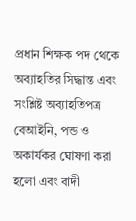প্রধান শিক্ষক পদ থেকে অব্যাহতির সিদ্ধান্ত এবং সংশ্লিষ্ট অব্যাহতিপত্র বেআইনি, পন্ড ও অকার্যকর ঘোষণা করা হলো এবং বাদী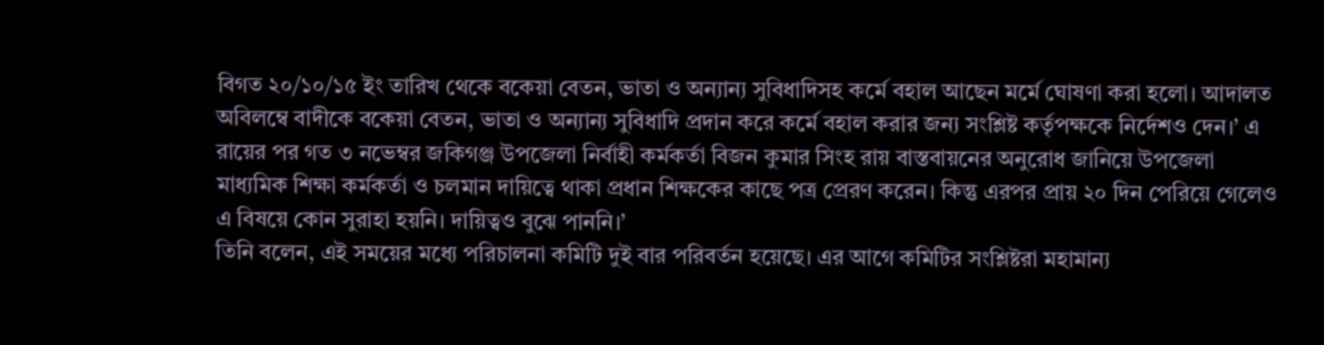বিগত ২০/১০/১৫ ইং তারিখ থেকে বকেয়া বেতন, ভাতা ও অন্যান্য সুবিধাদিসহ কর্মে বহাল আছেন মর্মে ঘোষণা করা হলো। আদালত অবিলম্বে বাদীকে বকেয়া বেতন, ভাতা ও অন্যান্য সুবিধাদি প্রদান করে কর্মে বহাল করার জন্য সংশ্লিষ্ট কর্তৃপক্ষকে নির্দেশও দেন।’ এ রায়ের পর গত ৩ নভেম্বর জকিগঞ্জ উপজেলা নির্বাহী কর্মকর্তা বিজন কুমার সিংহ রায় বাস্তবায়নের অনুরোধ জানিয়ে উপজেলা মাধ্যমিক শিক্ষা কর্মকর্তা ও চলমান দায়িত্বে থাকা প্রধান শিক্ষকের কাছে পত্র প্রেরণ করেন। কিন্তু এরপর প্রায় ২০ দিন পেরিয়ে গেলেও এ বিষয়ে কোন সুরাহা হয়নি। দায়িত্বও বুঝে পাননি।’
তিনি বলেন, এই সময়ের মধ্যে পরিচালনা কমিটি দুই বার পরিবর্তন হয়েছে। এর আগে কমিটির সংশ্লিষ্টরা মহামান্য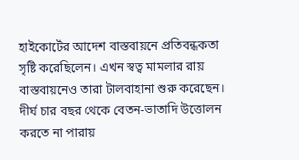হাইকোর্টের আদেশ বাস্তবায়নে প্রতিবন্ধকতা সৃষ্টি করেছিলেন। এখন স্বত্ব মামলার রায় বাস্তবায়নেও তারা টালবাহানা শুরু করেছেন। দীর্ঘ চার বছর থেকে বেতন-ভাতাদি উত্তোলন করতে না পারায়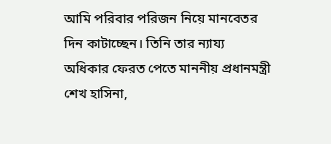আমি পরিবার পরিজন নিয়ে মানবেতর দিন কাটাচ্ছেন। তিনি তার ন্যায্য অধিকার ফেরত পেতে মাননীয় প্রধানমন্ত্রী শেখ হাসিনা,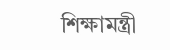শিক্ষামন্ত্রী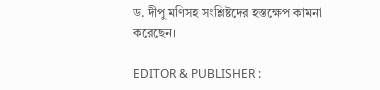ড. দীপু মণিসহ সংশ্লিষ্টদের হস্তক্ষেপ কামনা করেছেন।

EDITOR & PUBLISHER :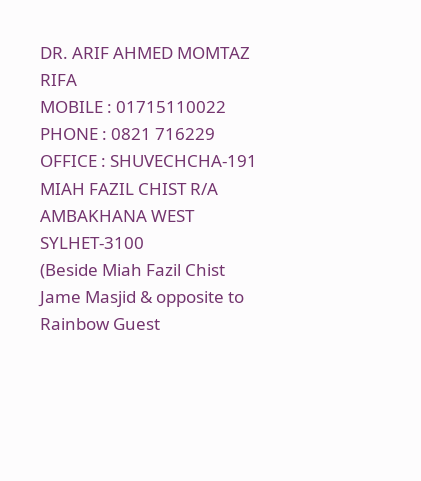DR. ARIF AHMED MOMTAZ RIFA
MOBILE : 01715110022
PHONE : 0821 716229
OFFICE : SHUVECHCHA-191
MIAH FAZIL CHIST R/A
AMBAKHANA WEST
SYLHET-3100
(Beside Miah Fazil Chist Jame Masjid & opposite to Rainbow Guest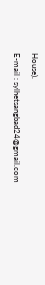House).
E-mail : sylhetsangbad24@gmail.com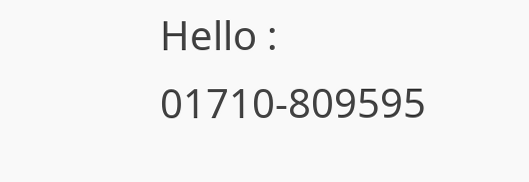Hello : 01710-809595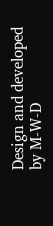Design and developed by M-W-D